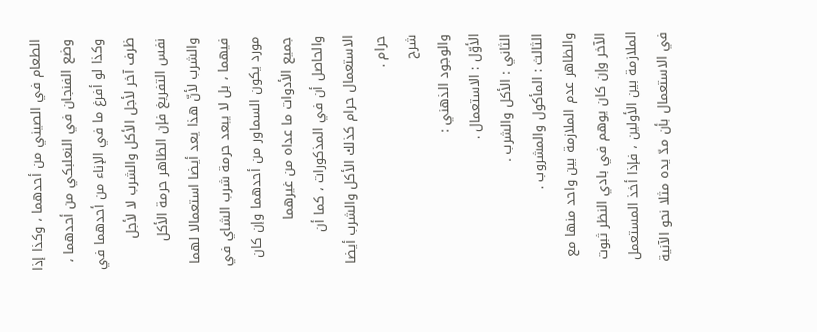الطعام في الصيني من أحدهما ، وكذا إذا وضع الفنجان في النعلبكي من أحدهما ، وكذا لو أفرغ ما في الإناء من أحدهما في ظرف آخر لأجل الأكل والشرب لا لأجل نفس التفريغ فإن الظاهر حرمة الأكل والشرب لأنّ هذا يعد أيضا استعمالا لهما فيهما ، بل لا يبعد حرمة شرب الشاي في مورد يكون السماور من أحدهما وإن كان جميع الأدوات ما عداه من غيرهما والحاصل أن في المذكورات ، كما أن الاستعمال حرام كذلك الأكل والشرب أيضا حرام .
شرح
والوجود الذهني :
الأوّل : الاستعمال .
الثاني : الأكل والشرب .
الثالث : المأكول والمشروب .
والظاهر عدم الملازمة بين واحد منها مع الآخر وإن كان يوهم في بادي النظر ثبوت الملازمة بين الأولين ، فإذا أخذ المستعمل في الاستعمال بأن مدّ يده مثلا نحو الآنية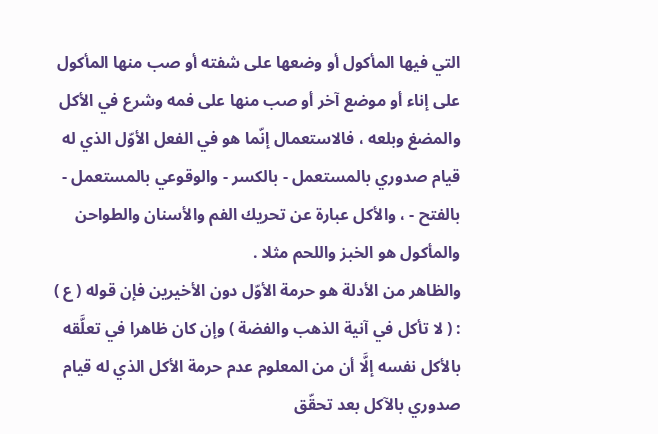التي فيها المأكول أو وضعها على شفته أو صب منها المأكول على إناء أو موضع آخر أو صب منها على فمه وشرع في الأكل والمضغ وبلعه ، فالاستعمال إنّما هو في الفعل الأوّل الذي له قيام صدوري بالمستعمل - بالكسر - والوقوعي بالمستعمل - بالفتح - ، والأكل عبارة عن تحريك الفم والأسنان والطواحن والمأكول هو الخبز واللحم مثلا .
والظاهر من الأدلة هو حرمة الأوّل دون الأخيرين فإن قوله ( ع ) : ( لا تأكل في آنية الذهب والفضة ) وإن كان ظاهرا في تعلَّقه بالأكل نفسه إلَّا أن من المعلوم عدم حرمة الأكل الذي له قيام صدوري بالآكل بعد تحقّق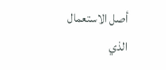أصل الاستعمال الذي